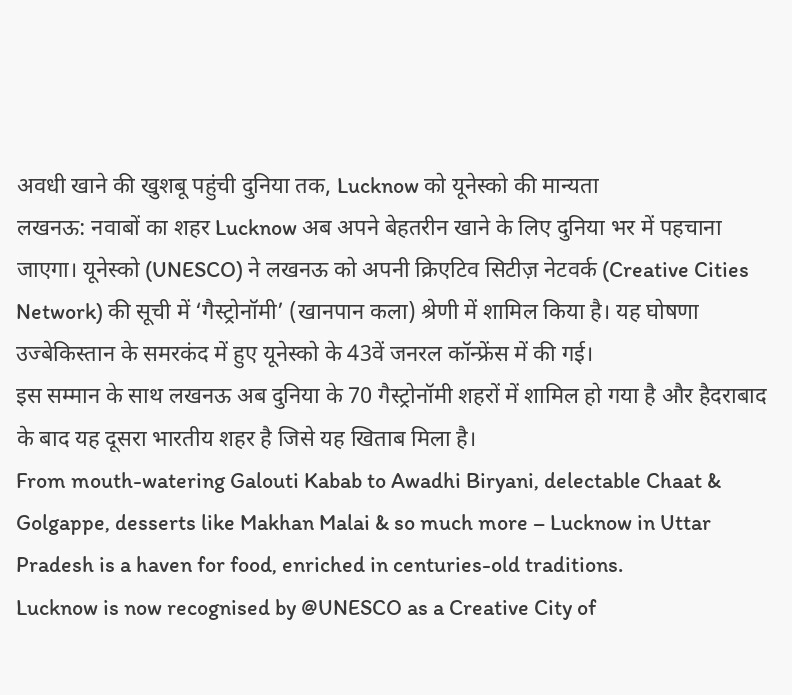अवधी खाने की खुशबू पहुंची दुनिया तक, Lucknow को यूनेस्को की मान्यता
लखनऊ: नवाबों का शहर Lucknow अब अपने बेहतरीन खाने के लिए दुनिया भर में पहचाना जाएगा। यूनेस्को (UNESCO) ने लखनऊ को अपनी क्रिएटिव सिटीज़ नेटवर्क (Creative Cities Network) की सूची में ‘गैस्ट्रोनॉमी’ (खानपान कला) श्रेणी में शामिल किया है। यह घोषणा उज्बेकिस्तान के समरकंद में हुए यूनेस्को के 43वें जनरल कॉन्फ्रेंस में की गई।
इस सम्मान के साथ लखनऊ अब दुनिया के 70 गैस्ट्रोनॉमी शहरों में शामिल हो गया है और हैदराबाद के बाद यह दूसरा भारतीय शहर है जिसे यह खिताब मिला है।
From mouth-watering Galouti Kabab to Awadhi Biryani, delectable Chaat & Golgappe, desserts like Makhan Malai & so much more – Lucknow in Uttar Pradesh is a haven for food, enriched in centuries-old traditions.
Lucknow is now recognised by @UNESCO as a Creative City of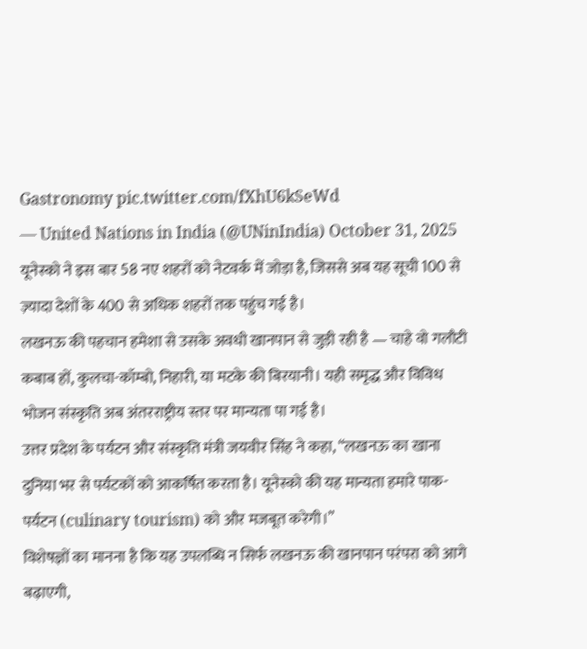Gastronomy pic.twitter.com/fXhU6kSeWd
— United Nations in India (@UNinIndia) October 31, 2025
यूनेस्को ने इस बार 58 नए शहरों को नेटवर्क में जोड़ा है, जिससे अब यह सूची 100 से ज़्यादा देशों के 400 से अधिक शहरों तक पहुंच गई है।
लखनऊ की पहचान हमेशा से उसके अवधी खानपान से जुड़ी रही है — चाहे वो गलौटी कबाब हों, कुलचा-कॉम्बो, निहारी, या मटके की बिरयानी। यही समृद्ध और विविध भोजन संस्कृति अब अंतरराष्ट्रीय स्तर पर मान्यता पा गई है।
उत्तर प्रदेश के पर्यटन और संस्कृति मंत्री जयवीर सिंह ने कहा, “लखनऊ का खाना दुनिया भर से पर्यटकों को आकर्षित करता है। यूनेस्को की यह मान्यता हमारे पाक-पर्यटन (culinary tourism) को और मजबूत करेगी।”
विशेषज्ञों का मानना है कि यह उपलब्धि न सिर्फ लखनऊ की खानपान परंपरा को आगे बढ़ाएगी,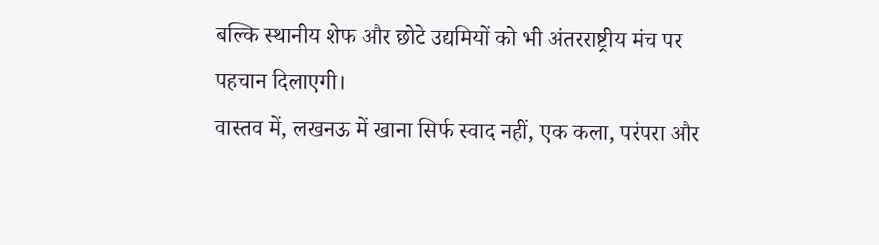बल्कि स्थानीय शेफ और छोटे उद्यमियों को भी अंतरराष्ट्रीय मंच पर पहचान दिलाएगी।
वास्तव में, लखनऊ में खाना सिर्फ स्वाद नहीं, एक कला, परंपरा और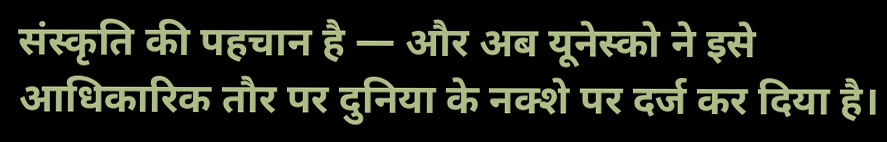संस्कृति की पहचान है — और अब यूनेस्को ने इसे आधिकारिक तौर पर दुनिया के नक्शे पर दर्ज कर दिया है।